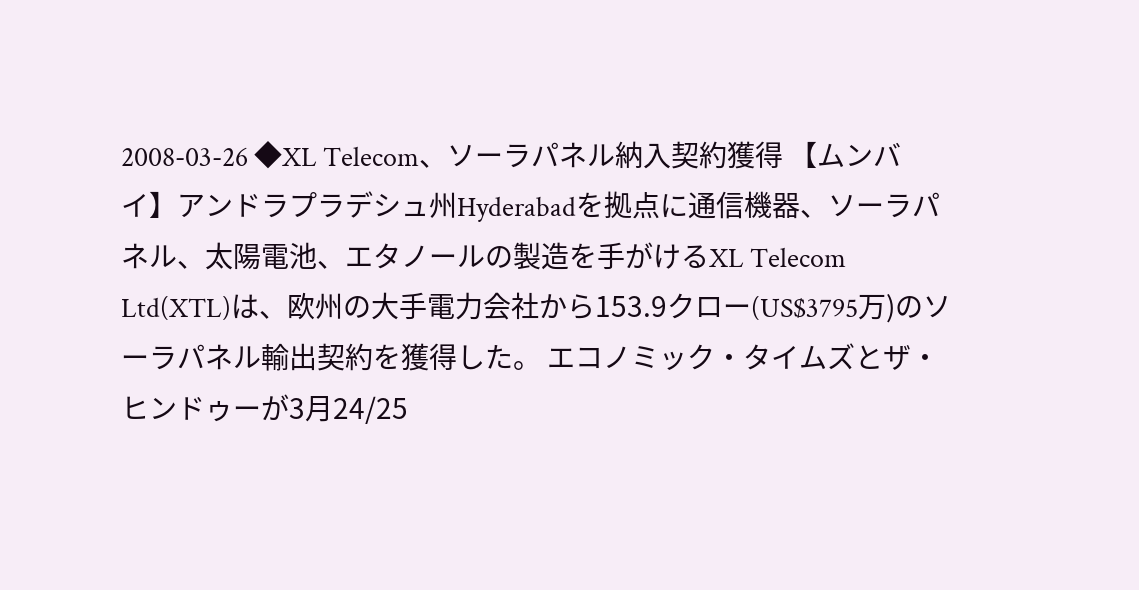2008-03-26 ◆XL Telecom、ソーラパネル納入契約獲得 【ムンバイ】アンドラプラデシュ州Hyderabadを拠点に通信機器、ソーラパネル、太陽電池、エタノールの製造を手がけるXL Telecom Ltd(XTL)は、欧州の大手電力会社から153.9クロー(US$3795万)のソーラパネル輸出契約を獲得した。 エコノミック・タイムズとザ・ヒンドゥーが3月24/25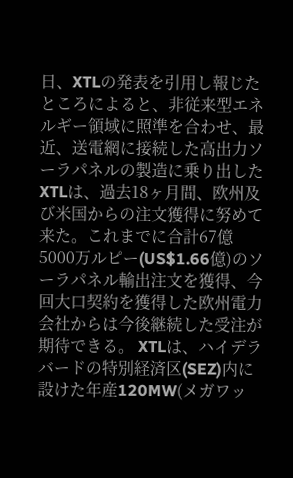日、XTLの発表を引用し報じたところによると、非従来型エネルギー領域に照準を合わせ、最近、送電網に接続した高出力ソーラパネルの製造に乗り出したXTLは、過去18ヶ月間、欧州及び米国からの注文獲得に努めて来た。これまでに合計67億5000万ルピー(US$1.66億)のソーラパネル輸出注文を獲得、今回大口契約を獲得した欧州電力会社からは今後継続した受注が期待できる。 XTLは、ハイデラバードの特別経済区(SEZ)内に設けた年産120MW(メガワッ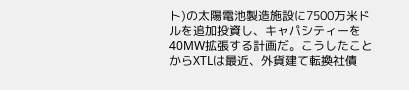ト)の太陽電池製造施設に7500万米ドルを追加投資し、キャパシティーを40MW拡張する計画だ。こうしたことからXTLは最近、外貨建て転換社債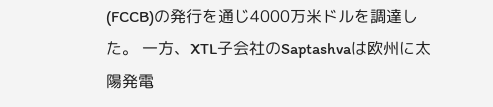(FCCB)の発行を通じ4000万米ドルを調達した。 一方、XTL子会社のSaptashvaは欧州に太陽発電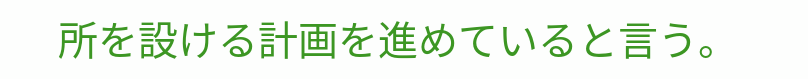所を設ける計画を進めていると言う。